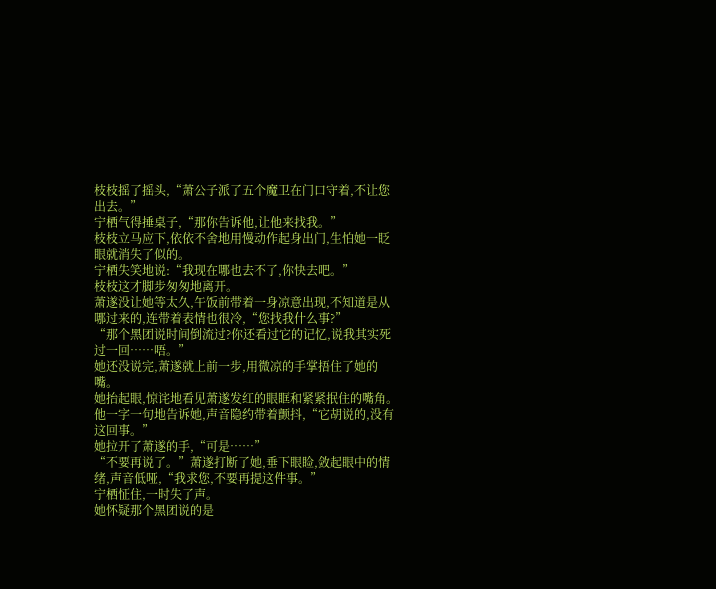枝枝摇了摇头,“萧公子派了五个魔卫在门口守着,不让您出去。”
宁栖气得捶桌子,“那你告诉他,让他来找我。”
枝枝立马应下,依依不舍地用慢动作起身出门,生怕她一眨眼就消失了似的。
宁栖失笑地说:“我现在哪也去不了,你快去吧。”
枝枝这才脚步匆匆地离开。
萧遂没让她等太久,午饭前带着一身凉意出现,不知道是从哪过来的,连带着表情也很冷,“您找我什么事?”
“那个黑团说时间倒流过?你还看过它的记忆,说我其实死过一回……唔。”
她还没说完,萧遂就上前一步,用微凉的手掌捂住了她的嘴。
她抬起眼,惊诧地看见萧遂发红的眼眶和紧紧抿住的嘴角。
他一字一句地告诉她,声音隐约带着颤抖,“它胡说的,没有这回事。”
她拉开了萧遂的手,“可是……”
“不要再说了。”萧遂打断了她,垂下眼睑,敛起眼中的情绪,声音低哑,“我求您,不要再提这件事。”
宁栖怔住,一时失了声。
她怀疑那个黑团说的是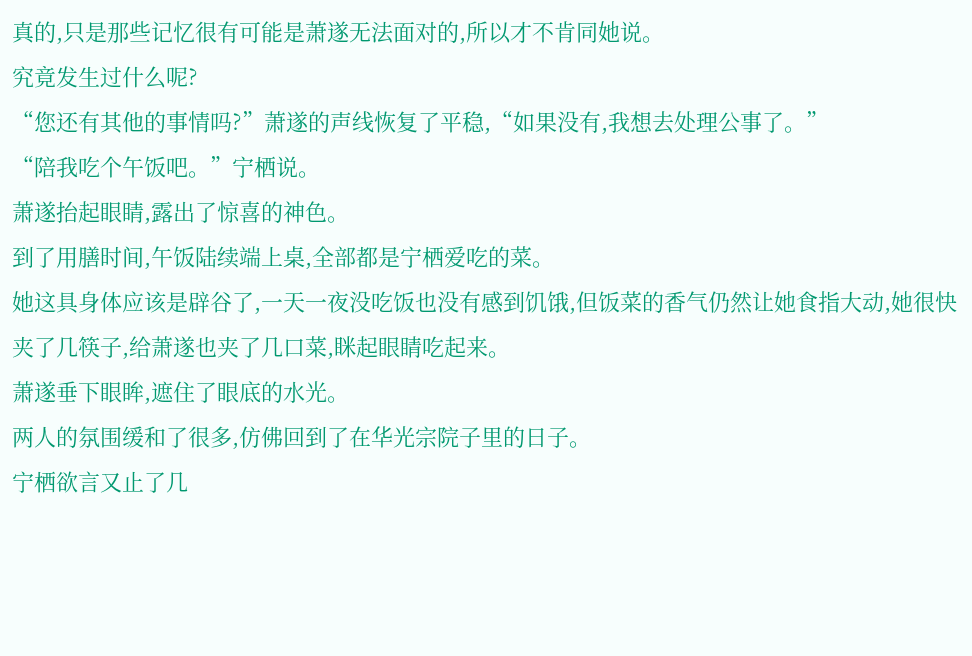真的,只是那些记忆很有可能是萧遂无法面对的,所以才不肯同她说。
究竟发生过什么呢?
“您还有其他的事情吗?”萧遂的声线恢复了平稳,“如果没有,我想去处理公事了。”
“陪我吃个午饭吧。”宁栖说。
萧遂抬起眼睛,露出了惊喜的神色。
到了用膳时间,午饭陆续端上桌,全部都是宁栖爱吃的菜。
她这具身体应该是辟谷了,一天一夜没吃饭也没有感到饥饿,但饭菜的香气仍然让她食指大动,她很快夹了几筷子,给萧遂也夹了几口菜,眯起眼睛吃起来。
萧遂垂下眼眸,遮住了眼底的水光。
两人的氛围缓和了很多,仿佛回到了在华光宗院子里的日子。
宁栖欲言又止了几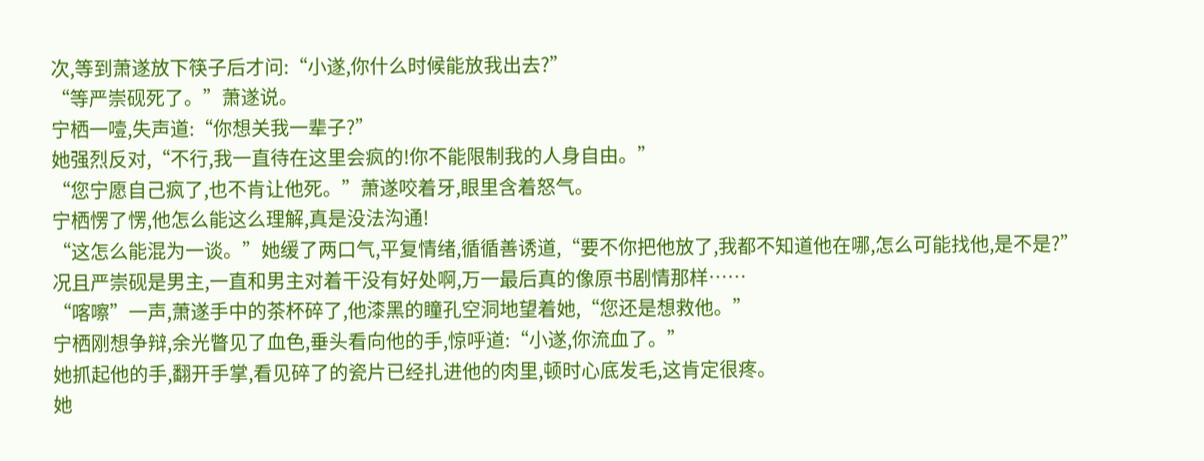次,等到萧遂放下筷子后才问:“小遂,你什么时候能放我出去?”
“等严崇砚死了。”萧遂说。
宁栖一噎,失声道:“你想关我一辈子?”
她强烈反对,“不行,我一直待在这里会疯的!你不能限制我的人身自由。”
“您宁愿自己疯了,也不肯让他死。”萧遂咬着牙,眼里含着怒气。
宁栖愣了愣,他怎么能这么理解,真是没法沟通!
“这怎么能混为一谈。”她缓了两口气,平复情绪,循循善诱道,“要不你把他放了,我都不知道他在哪,怎么可能找他,是不是?”
况且严崇砚是男主,一直和男主对着干没有好处啊,万一最后真的像原书剧情那样……
“喀嚓”一声,萧遂手中的茶杯碎了,他漆黑的瞳孔空洞地望着她,“您还是想救他。”
宁栖刚想争辩,余光瞥见了血色,垂头看向他的手,惊呼道:“小遂,你流血了。”
她抓起他的手,翻开手掌,看见碎了的瓷片已经扎进他的肉里,顿时心底发毛,这肯定很疼。
她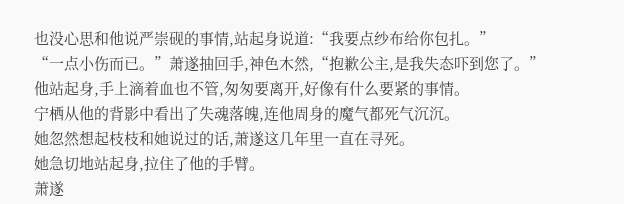也没心思和他说严崇砚的事情,站起身说道:“我要点纱布给你包扎。”
“一点小伤而已。”萧遂抽回手,神色木然,“抱歉公主,是我失态吓到您了。”
他站起身,手上滴着血也不管,匆匆要离开,好像有什么要紧的事情。
宁栖从他的背影中看出了失魂落魄,连他周身的魔气都死气沉沉。
她忽然想起枝枝和她说过的话,萧遂这几年里一直在寻死。
她急切地站起身,拉住了他的手臂。
萧遂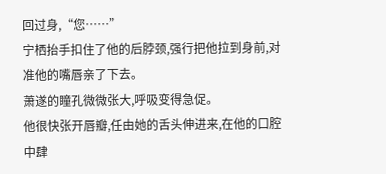回过身,“您……”
宁栖抬手扣住了他的后脖颈,强行把他拉到身前,对准他的嘴唇亲了下去。
萧遂的瞳孔微微张大,呼吸变得急促。
他很快张开唇瓣,任由她的舌头伸进来,在他的口腔中肆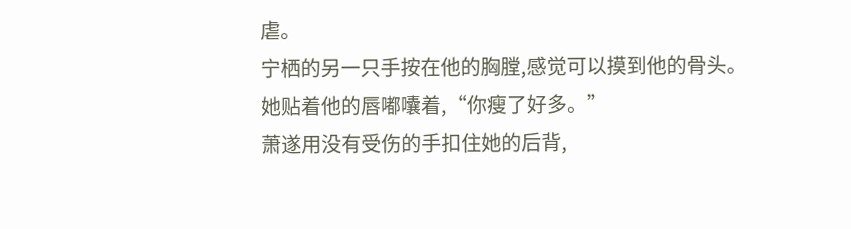虐。
宁栖的另一只手按在他的胸膛,感觉可以摸到他的骨头。
她贴着他的唇嘟囔着,“你瘦了好多。”
萧遂用没有受伤的手扣住她的后背,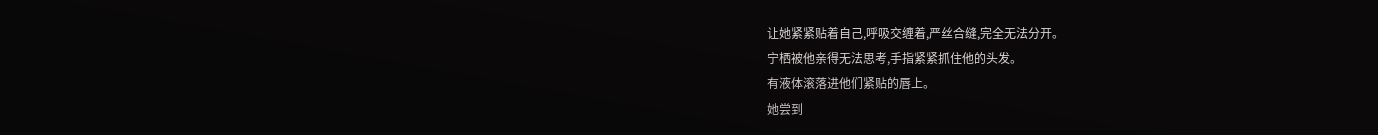让她紧紧贴着自己,呼吸交缠着,严丝合缝,完全无法分开。
宁栖被他亲得无法思考,手指紧紧抓住他的头发。
有液体滚落进他们紧贴的唇上。
她尝到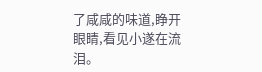了咸咸的味道,睁开眼睛,看见小遂在流泪。